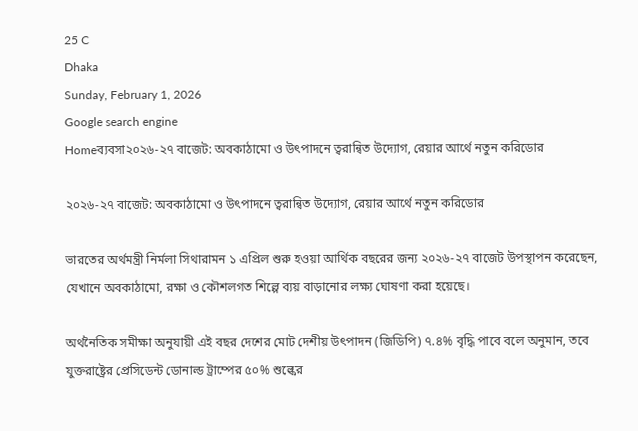25 C
Dhaka
Sunday, February 1, 2026
Google search engine
Homeব্যবসা২০২৬-২৭ বাজেট: অবকাঠামো ও উৎপাদনে ত্বরান্বিত উদ্যোগ, রেয়ার আর্থে নতুন করিডোর

২০২৬-২৭ বাজেট: অবকাঠামো ও উৎপাদনে ত্বরান্বিত উদ্যোগ, রেয়ার আর্থে নতুন করিডোর

ভারতের অর্থমন্ত্রী নির্মলা সিথারামন ১ এপ্রিল শুরু হওয়া আর্থিক বছরের জন্য ২০২৬-২৭ বাজেট উপস্থাপন করেছেন, যেখানে অবকাঠামো, রক্ষা ও কৌশলগত শিল্পে ব্যয় বাড়ানোর লক্ষ্য ঘোষণা করা হয়েছে।

অর্থনৈতিক সমীক্ষা অনুযায়ী এই বছর দেশের মোট দেশীয় উৎপাদন (জিডিপি) ৭.৪% বৃদ্ধি পাবে বলে অনুমান, তবে যুক্তরাষ্ট্রের প্রেসিডেন্ট ডোনাল্ড ট্রাম্পের ৫০% শুল্কের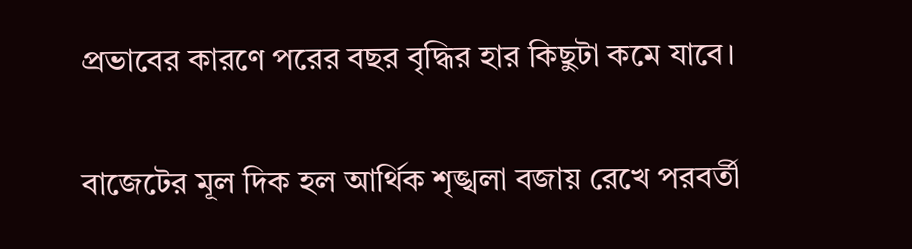প্রভাবের কারণে পরের বছর বৃদ্ধির হার কিছুটা কমে যাবে।

বাজেটের মূল দিক হল আর্থিক শৃঙ্খলা বজায় রেখে পরবর্তী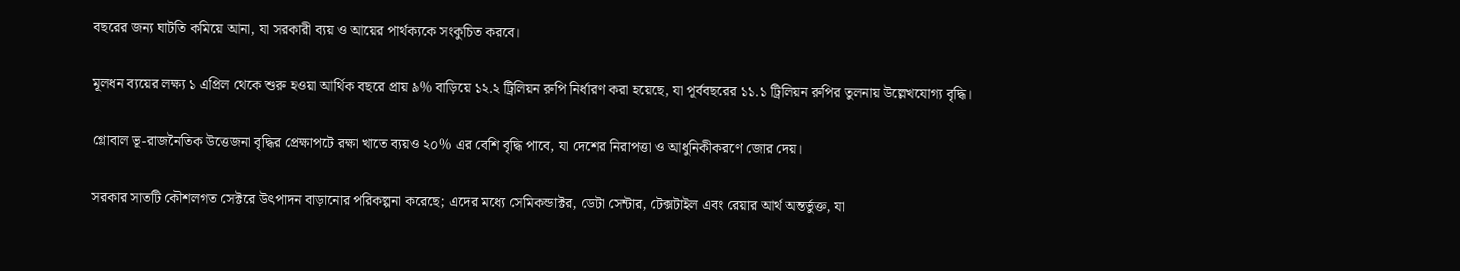বছরের জন্য ঘাটতি কমিয়ে আনা, যা সরকারী ব্যয় ও আয়ের পার্থক্যকে সংকুচিত করবে।

মূলধন ব্যয়ের লক্ষ্য ১ এপ্রিল থেকে শুরু হওয়া আর্থিক বছরে প্রায় ৯% বাড়িয়ে ১২.২ ট্রিলিয়ন রুপি নির্ধারণ করা হয়েছে, যা পূর্ববছরের ১১.১ ট্রিলিয়ন রুপির তুলনায় উল্লেখযোগ্য বৃদ্ধি।

গ্লোবাল ভূ-রাজনৈতিক উত্তেজনা বৃদ্ধির প্রেক্ষাপটে রক্ষা খাতে ব্যয়ও ২০% এর বেশি বৃদ্ধি পাবে, যা দেশের নিরাপত্তা ও আধুনিকীকরণে জোর দেয়।

সরকার সাতটি কৌশলগত সেক্টরে উৎপাদন বাড়ানোর পরিকল্পনা করেছে; এদের মধ্যে সেমিকন্ডাক্টর, ডেটা সেন্টার, টেক্সটাইল এবং রেয়ার আর্থ অন্তর্ভুক্ত, যা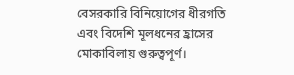বেসরকারি বিনিয়োগের ধীরগতি এবং বিদেশি মূলধনের হ্রাসের মোকাবিলায় গুরুত্বপূর্ণ।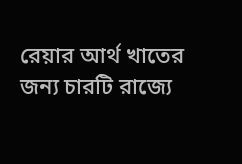রেয়ার আর্থ খাতের জন্য চারটি রাজ্যে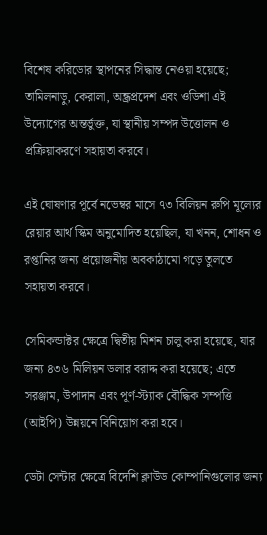বিশেষ করিডোর স্থাপনের সিদ্ধান্ত নেওয়া হয়েছে; তামিলনাড়ু, কেরালা, অন্ধ্রপ্রদেশ এবং ওডিশা এই উদ্যোগের অন্তর্ভুক্ত, যা স্থানীয় সম্পদ উত্তোলন ও প্রক্রিয়াকরণে সহায়তা করবে।

এই ঘোষণার পূর্বে নভেম্বর মাসে ৭৩ বিলিয়ন রুপি মূল্যের রেয়ার আর্থ স্কিম অনুমোদিত হয়েছিল, যা খনন, শোধন ও রপ্তানির জন্য প্রয়োজনীয় অবকাঠামো গড়ে তুলতে সহায়তা করবে।

সেমিকন্ডাক্টর ক্ষেত্রে দ্বিতীয় মিশন চালু করা হয়েছে, যার জন্য ৪৩৬ মিলিয়ন ডলার বরাদ্দ করা হয়েছে; এতে সরঞ্জাম, উপাদান এবং পূর্ণ-স্ট্যাক বৌদ্ধিক সম্পত্তি (আইপি) উন্নয়নে বিনিয়োগ করা হবে।

ডেটা সেন্টার ক্ষেত্রে বিদেশি ক্লাউড কোম্পানিগুলোর জন্য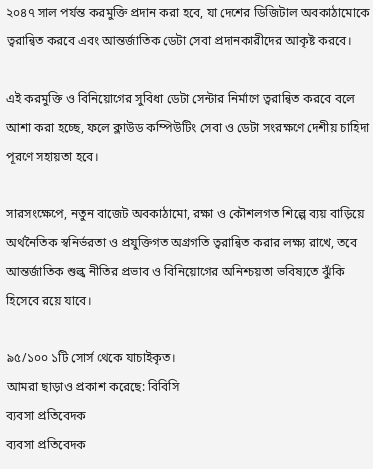২০৪৭ সাল পর্যন্ত করমুক্তি প্রদান করা হবে, যা দেশের ডিজিটাল অবকাঠামোকে ত্বরান্বিত করবে এবং আন্তর্জাতিক ডেটা সেবা প্রদানকারীদের আকৃষ্ট করবে।

এই করমুক্তি ও বিনিয়োগের সুবিধা ডেটা সেন্টার নির্মাণে ত্বরান্বিত করবে বলে আশা করা হচ্ছে, ফলে ক্লাউড কম্পিউটিং সেবা ও ডেটা সংরক্ষণে দেশীয় চাহিদা পূরণে সহায়তা হবে।

সারসংক্ষেপে, নতুন বাজেট অবকাঠামো, রক্ষা ও কৌশলগত শিল্পে ব্যয় বাড়িয়ে অর্থনৈতিক স্বনির্ভরতা ও প্রযুক্তিগত অগ্রগতি ত্বরান্বিত করার লক্ষ্য রাখে, তবে আন্তর্জাতিক শুল্ক নীতির প্রভাব ও বিনিয়োগের অনিশ্চয়তা ভবিষ্যতে ঝুঁকি হিসেবে রয়ে যাবে।

৯৫/১০০ ১টি সোর্স থেকে যাচাইকৃত।
আমরা ছাড়াও প্রকাশ করেছে: বিবিসি
ব্যবসা প্রতিবেদক
ব্যবসা প্রতিবেদক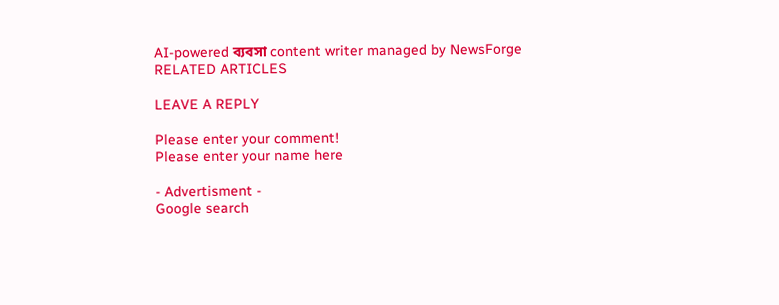AI-powered ব্যবসা content writer managed by NewsForge
RELATED ARTICLES

LEAVE A REPLY

Please enter your comment!
Please enter your name here

- Advertisment -
Google search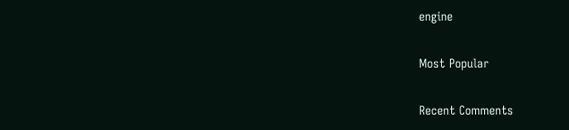engine

Most Popular

Recent Comments